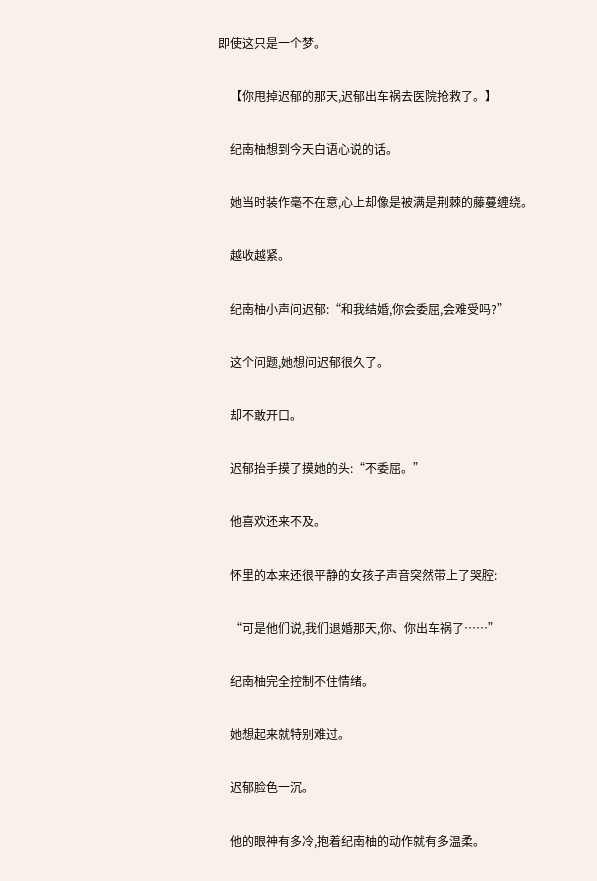即使这只是一个梦。

    【你甩掉迟郁的那天,迟郁出车祸去医院抢救了。】

    纪南柚想到今天白语心说的话。

    她当时装作毫不在意,心上却像是被满是荆棘的藤蔓缠绕。

    越收越紧。

    纪南柚小声问迟郁:“和我结婚,你会委屈,会难受吗?”

    这个问题,她想问迟郁很久了。

    却不敢开口。

    迟郁抬手摸了摸她的头:“不委屈。”

    他喜欢还来不及。

    怀里的本来还很平静的女孩子声音突然带上了哭腔:

    “可是他们说,我们退婚那天,你、你出车祸了……”

    纪南柚完全控制不住情绪。

    她想起来就特别难过。

    迟郁脸色一沉。

    他的眼神有多冷,抱着纪南柚的动作就有多温柔。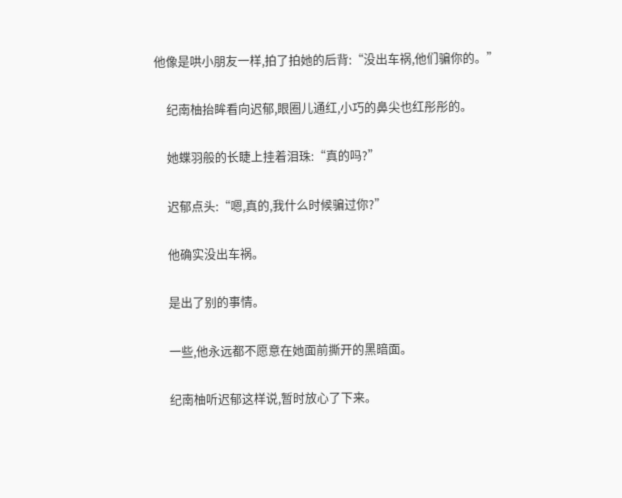他像是哄小朋友一样,拍了拍她的后背:“没出车祸,他们骗你的。”

    纪南柚抬眸看向迟郁,眼圈儿通红,小巧的鼻尖也红彤彤的。

    她蝶羽般的长睫上挂着泪珠:“真的吗?”

    迟郁点头:“嗯,真的,我什么时候骗过你?”

    他确实没出车祸。

    是出了别的事情。

    一些,他永远都不愿意在她面前撕开的黑暗面。

    纪南柚听迟郁这样说,暂时放心了下来。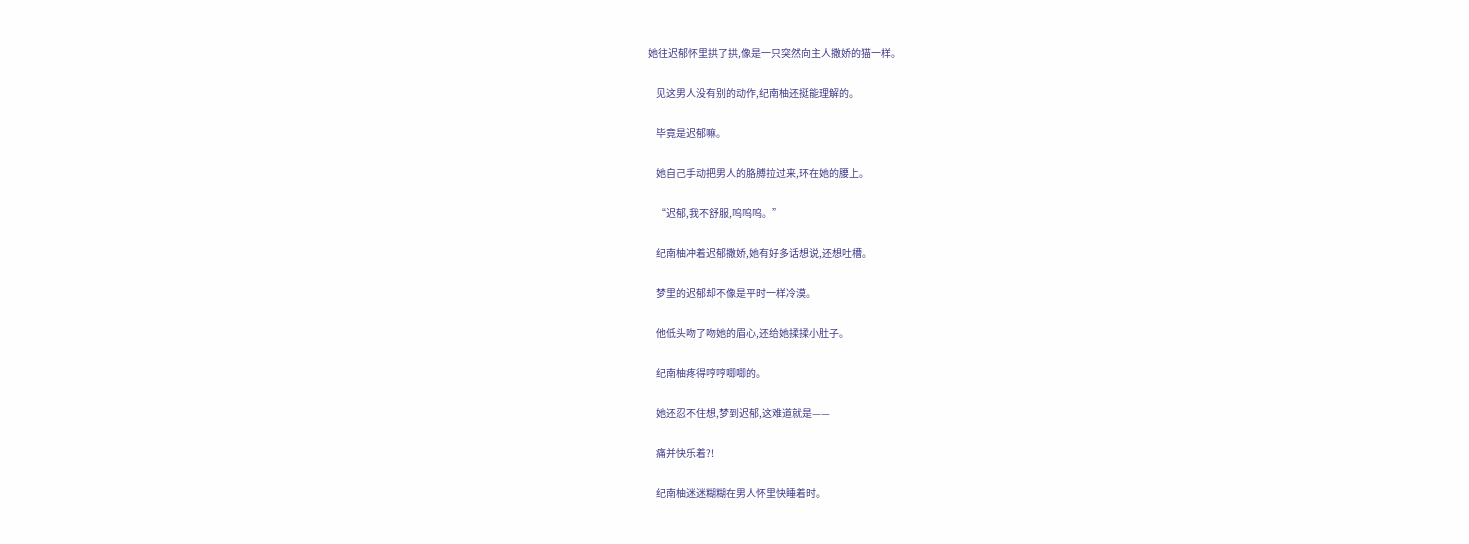她往迟郁怀里拱了拱,像是一只突然向主人撒娇的猫一样。

    见这男人没有别的动作,纪南柚还挺能理解的。

    毕竟是迟郁嘛。

    她自己手动把男人的胳膊拉过来,环在她的腰上。

    “迟郁,我不舒服,呜呜呜。”

    纪南柚冲着迟郁撒娇,她有好多话想说,还想吐槽。

    梦里的迟郁却不像是平时一样冷漠。

    他低头吻了吻她的眉心,还给她揉揉小肚子。

    纪南柚疼得哼哼唧唧的。

    她还忍不住想,梦到迟郁,这难道就是——

    痛并快乐着?!

    纪南柚迷迷糊糊在男人怀里快睡着时。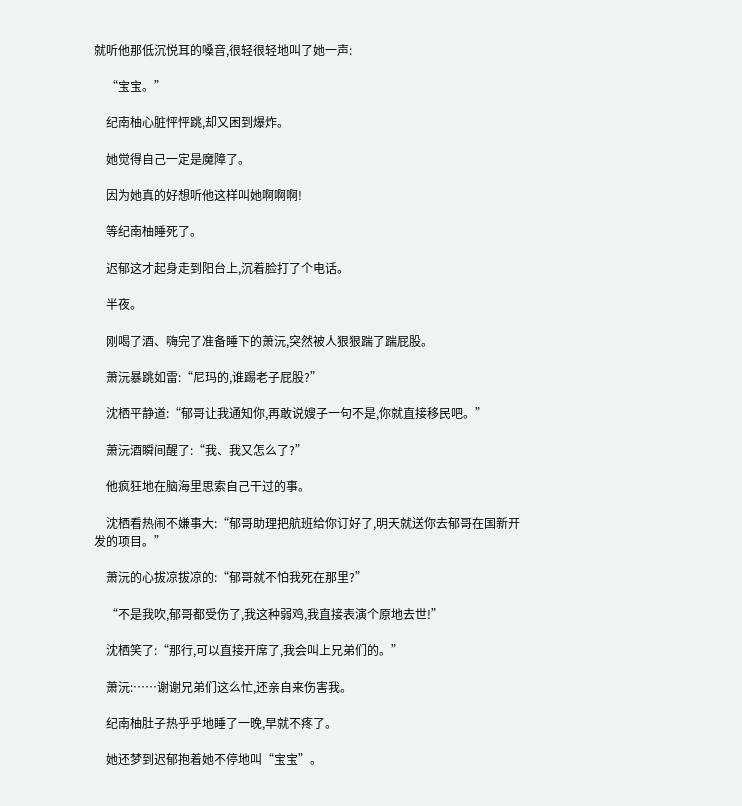就听他那低沉悦耳的嗓音,很轻很轻地叫了她一声:

    “宝宝。”

    纪南柚心脏怦怦跳,却又困到爆炸。

    她觉得自己一定是魔障了。

    因为她真的好想听他这样叫她啊啊啊!

    等纪南柚睡死了。

    迟郁这才起身走到阳台上,沉着脸打了个电话。

    半夜。

    刚喝了酒、嗨完了准备睡下的萧沅,突然被人狠狠踹了踹屁股。

    萧沅暴跳如雷:“尼玛的,谁踢老子屁股?”

    沈栖平静道:“郁哥让我通知你,再敢说嫂子一句不是,你就直接移民吧。”

    萧沅酒瞬间醒了:“我、我又怎么了?”

    他疯狂地在脑海里思索自己干过的事。

    沈栖看热闹不嫌事大:“郁哥助理把航班给你订好了,明天就送你去郁哥在国新开发的项目。”

    萧沅的心拔凉拔凉的:“郁哥就不怕我死在那里?”

    “不是我吹,郁哥都受伤了,我这种弱鸡,我直接表演个原地去世!”

    沈栖笑了:“那行,可以直接开席了,我会叫上兄弟们的。”

    萧沅:……谢谢兄弟们这么忙,还亲自来伤害我。

    纪南柚肚子热乎乎地睡了一晚,早就不疼了。

    她还梦到迟郁抱着她不停地叫“宝宝”。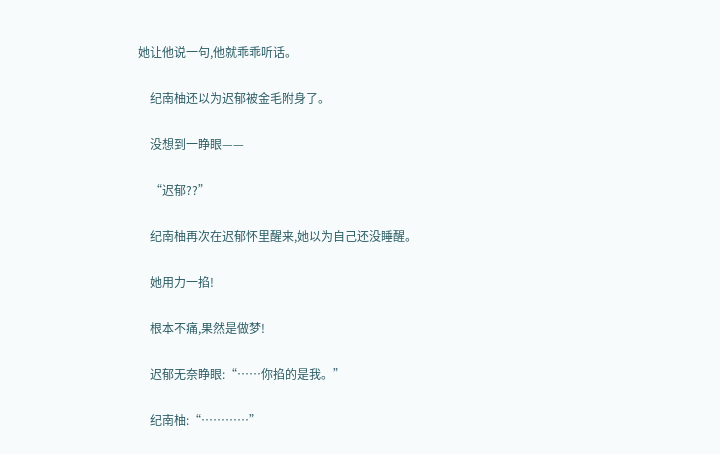她让他说一句,他就乖乖听话。

    纪南柚还以为迟郁被金毛附身了。

    没想到一睁眼——

    “迟郁??”

    纪南柚再次在迟郁怀里醒来,她以为自己还没睡醒。

    她用力一掐!

    根本不痛,果然是做梦!

    迟郁无奈睁眼:“……你掐的是我。”

    纪南柚:“…………”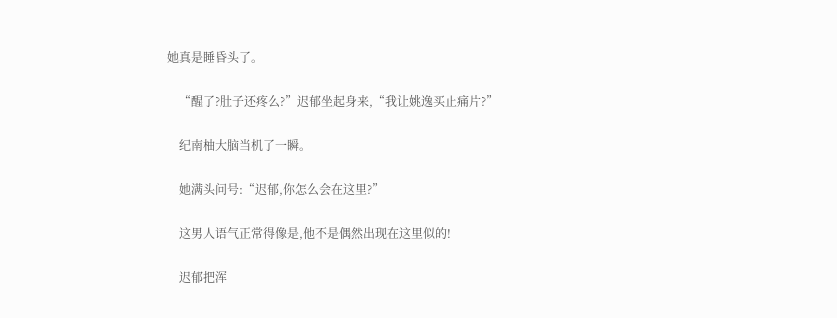她真是睡昏头了。

    “醒了?肚子还疼么?”迟郁坐起身来,“我让姚逸买止痛片?”

    纪南柚大脑当机了一瞬。

    她满头问号:“迟郁,你怎么会在这里?”

    这男人语气正常得像是,他不是偶然出现在这里似的!

    迟郁把浑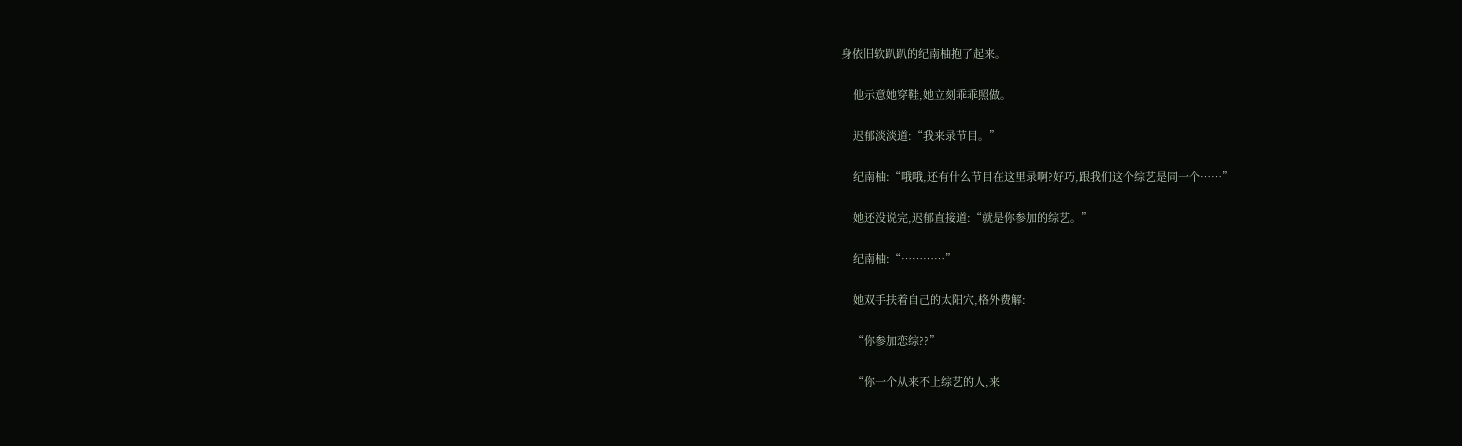身依旧软趴趴的纪南柚抱了起来。

    他示意她穿鞋,她立刻乖乖照做。

    迟郁淡淡道:“我来录节目。”

    纪南柚:“哦哦,还有什么节目在这里录啊?好巧,跟我们这个综艺是同一个……”

    她还没说完,迟郁直接道:“就是你参加的综艺。”

    纪南柚:“…………”

    她双手扶着自己的太阳穴,格外费解:

    “你参加恋综??”

    “你一个从来不上综艺的人,来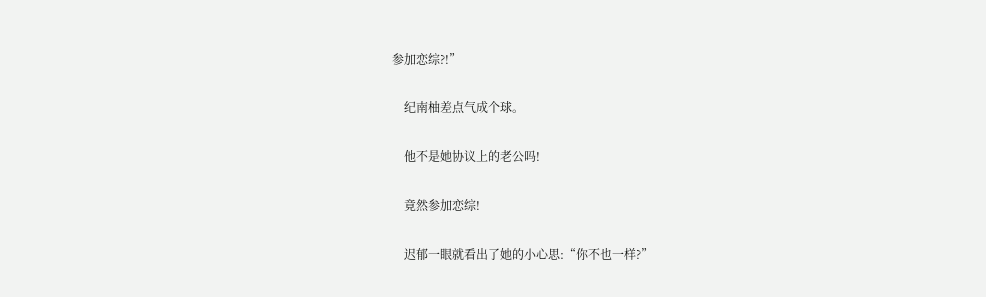参加恋综?!”

    纪南柚差点气成个球。

    他不是她协议上的老公吗!

    竟然参加恋综!

    迟郁一眼就看出了她的小心思:“你不也一样?”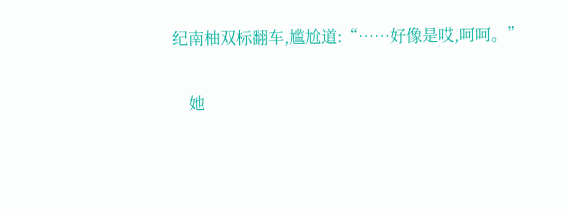纪南柚双标翻车,尴尬道:“……好像是哎,呵呵。”

    她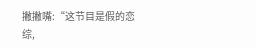撇撇嘴:“这节目是假的恋综,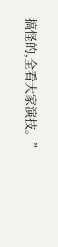搞怪的,全看大家演技。”